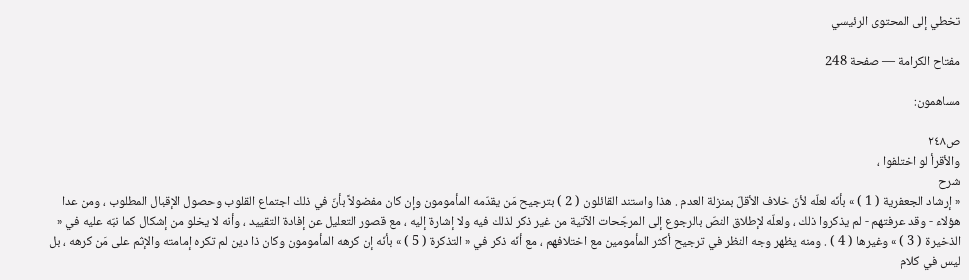تخطي إلى المحتوى الرئيسي

مفتاح الكرامة — صفحة 248

مساهمون:

ص٢٤٨
والأقرأ لو اختلفوا ،
شرح
« إرشاد الجعفرية ( 1 ) » بأنّه لعلّه لأنّ خلاف الأقلّ بمنزلة العدم . هذا واستند القائلون ( 2 ) بترجيح مَن يقدّمه المأمومون وإن كان مفضولاً بأنّ في ذلك اجتماع القلوب وحصول الإقبال المطلوب ، ومن عدا هؤلاء - وقد عرفتهم - لم يذكروا ذلك ، ولعلّه لإطلاق النصّ بالرجوع إلى المرجّحات الآتية من غير ذكر لذلك فيه ولا إشارة إليه ، مع قصور التعليل عن إفادة التقييد ، وأنه لا يخلو من إشكال كما نبّه عليه في « الذخيرة ( 3 ) » وغيرها ( 4 ) . ومنه يظهر وجه النظر في ترجيح أكثر المأمومين مع اختلافهم ، مع أنّه ذكر في « التذكرة ( 5 ) » بأنّه إن كرهه المأمومون وكان ذا دين لم تكره إمامته والإثم على مَن كرهه ، بل ليس في كلام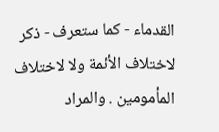القدماء - كما ستعرف - ذكر لاختلاف الأئمة ولا لاختلاف المأمومين . والمراد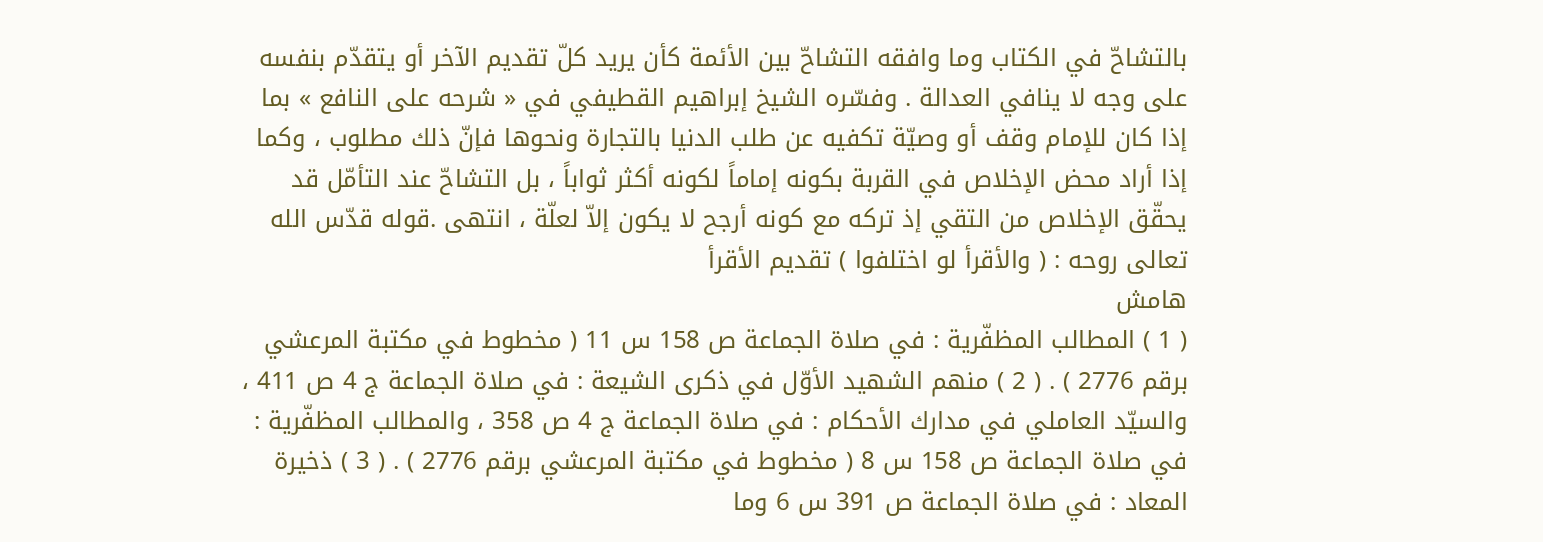بالتشاحّ في الكتاب وما وافقه التشاحّ بين الأئمة كأن يريد كلّ تقديم الآخر أو يتقدّم بنفسه على وجه لا ينافي العدالة . وفسّره الشيخ إبراهيم القطيفي في « شرحه على النافع » بما إذا كان للإمام وقف أو وصيّة تكفيه عن طلب الدنيا بالتجارة ونحوها فإنّ ذلك مطلوب ، وكما إذا أراد محض الإخلاص في القربة بكونه إماماً لكونه أكثر ثواباً ، بل التشاحّ عند التأمّل قد يحقّق الإخلاص من التقي إذ تركه مع كونه أرجح لا يكون إلاّ لعلّة ، انتهى .قوله قدّس الله تعالى روحه : ( والأقرأ لو اختلفوا ) تقديم الأقرأ
هامش
( 1 ) المطالب المظفّرية : في صلاة الجماعة ص 158 س 11 ( مخطوط في مكتبة المرعشي برقم 2776 ) . ( 2 ) منهم الشهيد الأوّل في ذكرى الشيعة : في صلاة الجماعة ج 4 ص 411 ، والسيّد العاملي في مدارك الأحكام : في صلاة الجماعة ج 4 ص 358 ، والمطالب المظفّرية : في صلاة الجماعة ص 158 س 8 ( مخطوط في مكتبة المرعشي برقم 2776 ) . ( 3 ) ذخيرة المعاد : في صلاة الجماعة ص 391 س 6 وما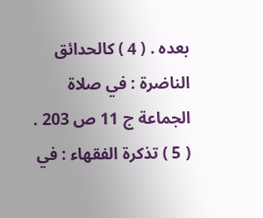بعده . ( 4 ) كالحدائق الناضرة : في صلاة الجماعة ج 11 ص 203 . ( 5 ) تذكرة الفقهاء : في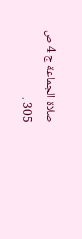صلاة الجماعة ج 4 ص 305 .